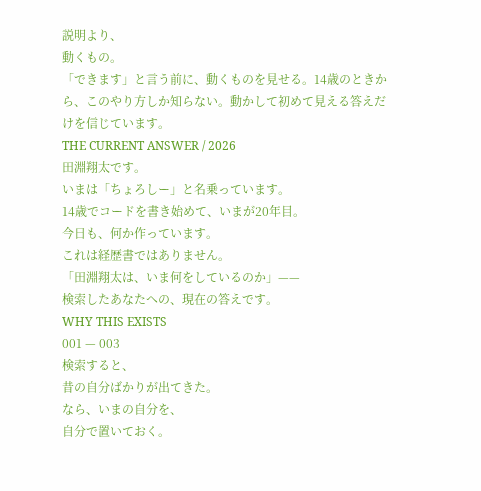説明より、
動くもの。
「できます」と言う前に、動くものを見せる。14歳のときから、このやり方しか知らない。動かして初めて見える答えだけを信じています。
THE CURRENT ANSWER / 2026
田淵翔太です。
いまは「ちょろしー」と名乗っています。
14歳でコードを書き始めて、いまが20年目。
今日も、何か作っています。
これは経歴書ではありません。
「田淵翔太は、いま何をしているのか」——
検索したあなたへの、現在の答えです。
WHY THIS EXISTS
001 — 003
検索すると、
昔の自分ばかりが出てきた。
なら、いまの自分を、
自分で置いておく。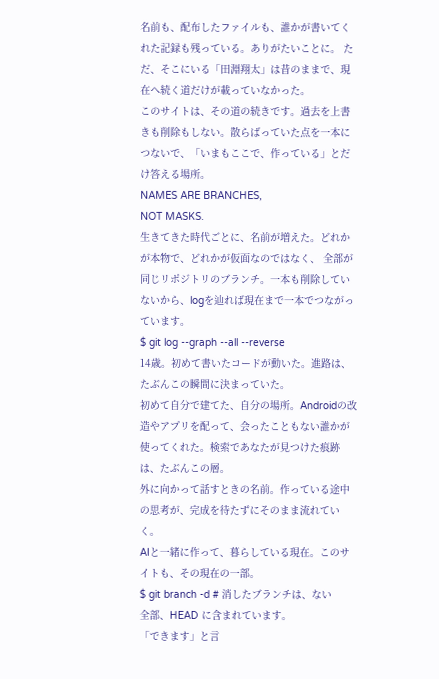名前も、配布したファイルも、誰かが書いてくれた記録も残っている。ありがたいことに。 ただ、そこにいる「田淵翔太」は昔のままで、現在へ続く道だけが載っていなかった。
このサイトは、その道の続きです。過去を上書きも削除もしない。散らばっていた点を一本につないで、「いまもここで、作っている」とだけ答える場所。
NAMES ARE BRANCHES,
NOT MASKS.
生きてきた時代ごとに、名前が増えた。どれかが本物で、どれかが仮面なのではなく、 全部が同じリポジトリのブランチ。一本も削除していないから、logを辿れば現在まで一本でつながっています。
$ git log --graph --all --reverse
14歳。初めて書いたコードが動いた。進路は、たぶんこの瞬間に決まっていた。
初めて自分で建てた、自分の場所。Androidの改造やアプリを配って、会ったこともない誰かが使ってくれた。検索であなたが見つけた痕跡は、たぶんこの層。
外に向かって話すときの名前。作っている途中の思考が、完成を待たずにそのまま流れていく。
AIと一緒に作って、暮らしている現在。このサイトも、その現在の一部。
$ git branch -d # 消したブランチは、ない
全部、HEAD に含まれています。
「できます」と言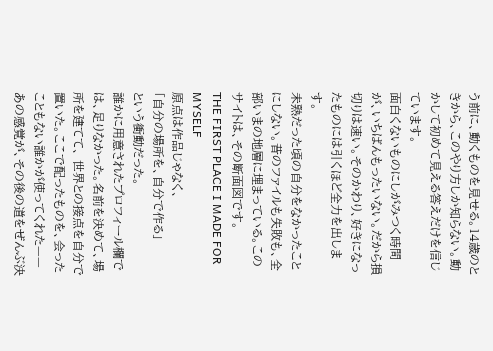う前に、動くものを見せる。14歳のときから、このやり方しか知らない。動かして初めて見える答えだけを信じています。
面白くないものにしがみつく時間が、いちばんもったいない。だから損切りは速い。そのかわり、好きになったものには引くほど全力を出します。
未熟だった頃の自分をなかったことにしない。昔のファイルも失敗も、全部いまの地層に埋まっている。このサイトは、その断面図です。
THE FIRST PLACE I MADE FOR MYSELF
原点は作品じゃなく、
「自分の場所を、自分で作る」
という衝動だった。
誰かに用意されたプロフィール欄では、足りなかった。名前を決めて、場所を建てて、 世界との接点を自分で置いた。ここで配ったものを、会ったこともない誰かが使ってくれた—— あの感覚が、その後の道をぜんぶ決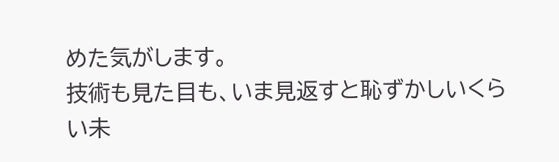めた気がします。
技術も見た目も、いま見返すと恥ずかしいくらい未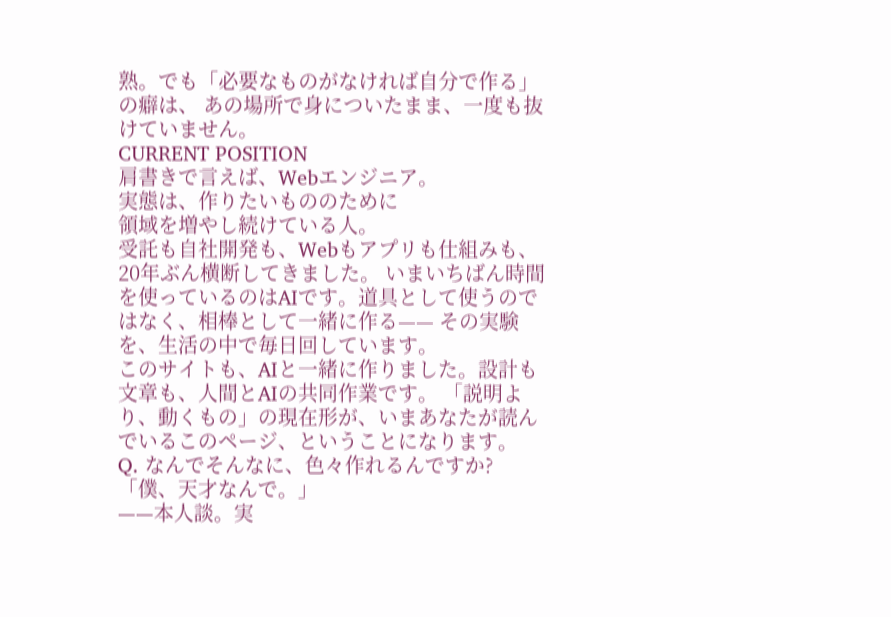熟。でも「必要なものがなければ自分で作る」の癖は、 あの場所で身についたまま、一度も抜けていません。
CURRENT POSITION
肩書きで言えば、Webエンジニア。
実態は、作りたいもののために
領域を増やし続けている人。
受託も自社開発も、Webもアプリも仕組みも、20年ぶん横断してきました。 いまいちばん時間を使っているのはAIです。道具として使うのではなく、相棒として一緒に作る—— その実験を、生活の中で毎日回しています。
このサイトも、AIと一緒に作りました。設計も文章も、人間とAIの共同作業です。 「説明より、動くもの」の現在形が、いまあなたが読んでいるこのページ、ということになります。
Q. なんでそんなに、色々作れるんですか?
「僕、天才なんで。」
——本人談。実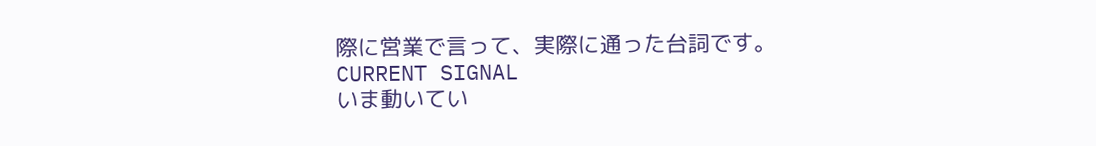際に営業で言って、実際に通った台詞です。
CURRENT SIGNAL
いま動いてい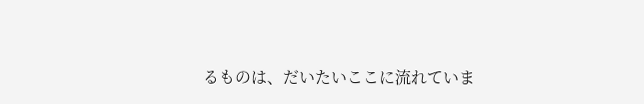るものは、だいたいここに流れていま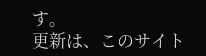す。
更新は、このサイト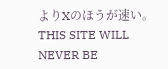よりXのほうが速い。
THIS SITE WILL NEVER BE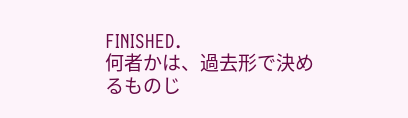FINISHED.
何者かは、過去形で決めるものじ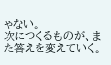ゃない。
次につくるものが、また答えを変えていく。